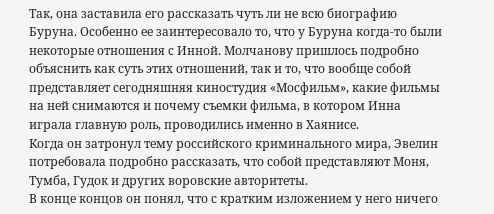Так, она заставила его рассказать чуть ли не всю биографию Буруна. Особенно ее заинтересовало то, что у Буруна когда-то были некоторые отношения с Инной. Молчанову пришлось подробно объяснить как суть этих отношений, так и то, что вообще собой представляет сегодняшняя киностудия «Мосфильм», какие фильмы на ней снимаются и почему съемки фильма, в котором Инна играла главную роль, проводились именно в Хаянисе.
Когда он затронул тему российского криминального мира, Эвелин потребовала подробно рассказать, что собой представляют Моня, Тумба, Гудок и других воровские авторитеты.
В конце концов он понял, что с кратким изложением у него ничего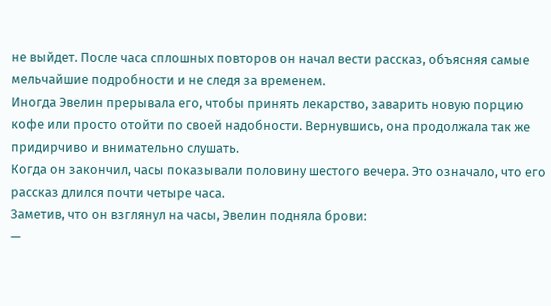не выйдет. После часа сплошных повторов он начал вести рассказ, объясняя самые мельчайшие подробности и не следя за временем.
Иногда Эвелин прерывала его, чтобы принять лекарство, заварить новую порцию кофе или просто отойти по своей надобности. Вернувшись, она продолжала так же придирчиво и внимательно слушать.
Когда он закончил, часы показывали половину шестого вечера. Это означало, что его рассказ длился почти четыре часа.
Заметив, что он взглянул на часы, Эвелин подняла брови:
—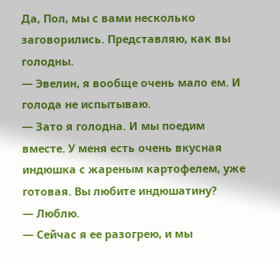Да, Пол, мы с вами несколько заговорились. Представляю, как вы голодны.
— Эвелин, я вообще очень мало ем. И голода не испытываю.
— Зато я голодна. И мы поедим вместе. У меня есть очень вкусная индюшка с жареным картофелем, уже готовая. Вы любите индюшатину?
— Люблю.
— Сейчас я ее разогрею, и мы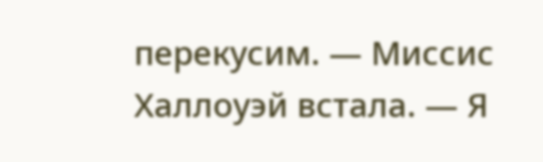перекусим. — Миссис Халлоуэй встала. — Я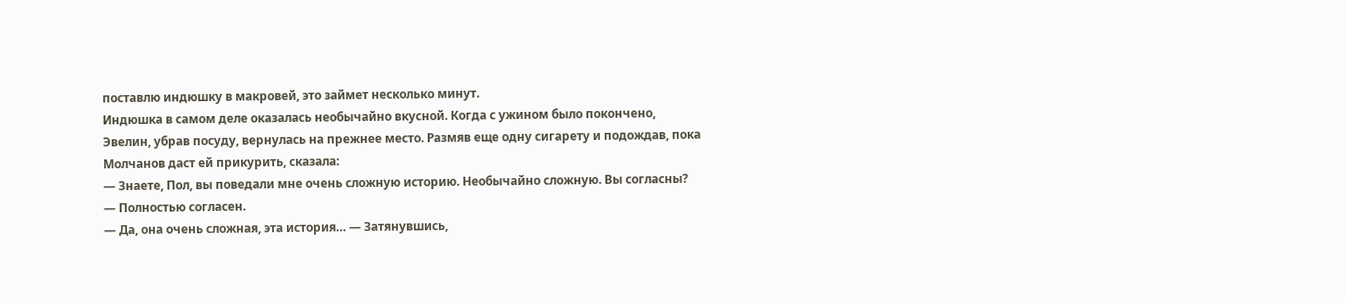поставлю индюшку в макровей, это займет несколько минут.
Индюшка в самом деле оказалась необычайно вкусной. Когда с ужином было покончено, Эвелин, убрав посуду, вернулась на прежнее место. Размяв еще одну сигарету и подождав, пока Молчанов даст ей прикурить, сказала:
— Знаете, Пол, вы поведали мне очень сложную историю. Необычайно сложную. Вы согласны?
— Полностью согласен.
— Да, она очень сложная, эта история… — Затянувшись,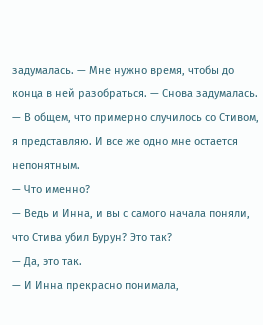задумалась. — Мне нужно время, чтобы до конца в ней разобраться. — Снова задумалась. — В общем, что примерно случилось со Стивом, я представляю. И все же одно мне остается непонятным.
— Что именно?
— Ведь и Инна, и вы с самого начала поняли, что Стива убил Бурун? Это так?
— Да, это так.
— И Инна прекрасно понимала,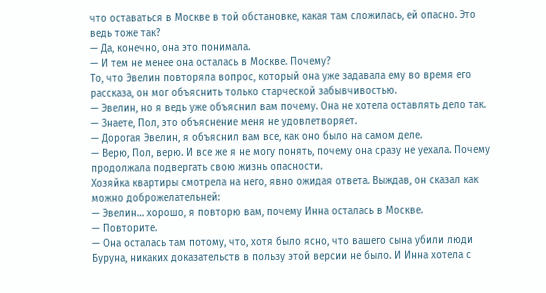что оставаться в Москве в той обстановке, какая там сложилась, ей опасно. Это ведь тоже так?
— Да, конечно, она это понимала.
— И тем не менее она осталась в Москве. Почему?
То, что Эвелин повторяла вопрос, который она уже задавала ему во время его рассказа, он мог объяснить только старческой забывчивостью.
— Эвелин, но я ведь уже объяснил вам почему. Она не хотела оставлять дело так.
— Знаете, Пол, это объяснение меня не удовлетворяет.
— Дорогая Эвелин, я объяснил вам все, как оно было на самом деле.
— Верю, Пол, верю. И все же я не могу понять, почему она сразу не уехала. Почему продолжала подвергать свою жизнь опасности.
Хозяйка квартиры смотрела на него, явно ожидая ответа. Выждав, он сказал как можно доброжелательней:
— Эвелин… хорошо, я повторю вам, почему Инна осталась в Москве.
— Повторите.
— Она осталась там потому, что, хотя было ясно, что вашего сына убили люди Буруна, никаких доказательств в пользу этой версии не было. И Инна хотела с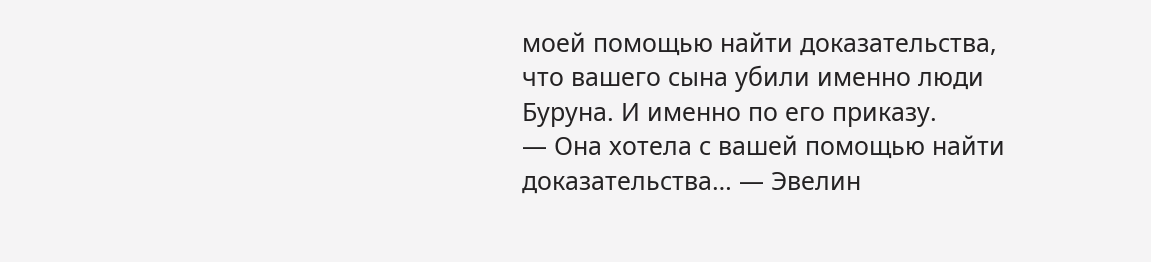моей помощью найти доказательства, что вашего сына убили именно люди Буруна. И именно по его приказу.
— Она хотела с вашей помощью найти доказательства… — Эвелин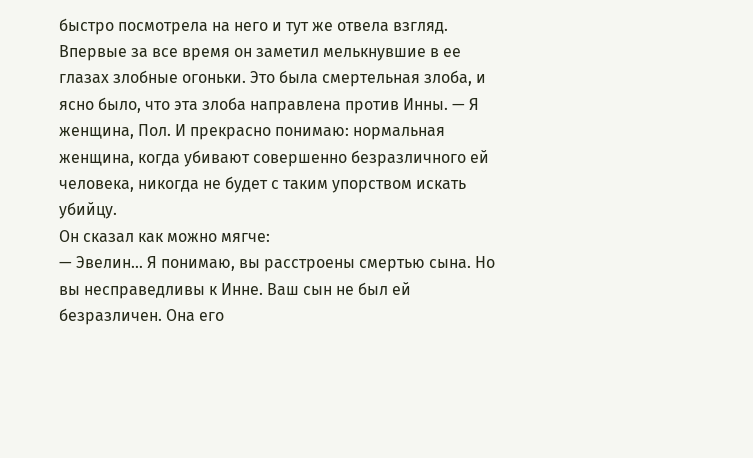быстро посмотрела на него и тут же отвела взгляд. Впервые за все время он заметил мелькнувшие в ее глазах злобные огоньки. Это была смертельная злоба, и ясно было, что эта злоба направлена против Инны. — Я женщина, Пол. И прекрасно понимаю: нормальная женщина, когда убивают совершенно безразличного ей человека, никогда не будет с таким упорством искать убийцу.
Он сказал как можно мягче:
— Эвелин… Я понимаю, вы расстроены смертью сына. Но вы несправедливы к Инне. Ваш сын не был ей безразличен. Она его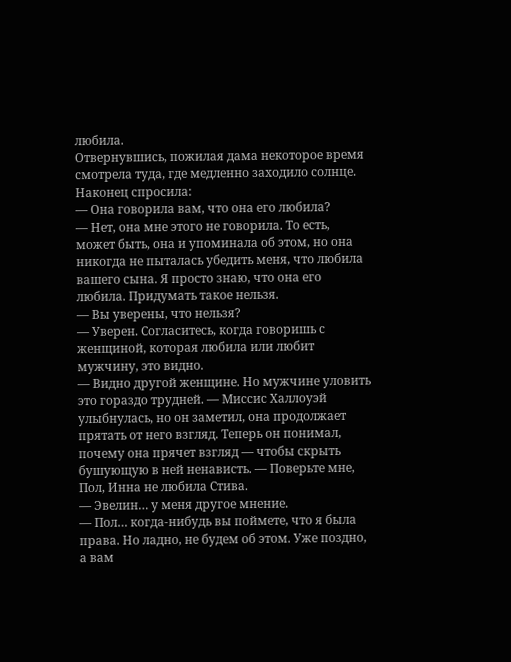любила.
Отвернувшись, пожилая дама некоторое время смотрела туда, где медленно заходило солнце. Наконец спросила:
— Она говорила вам, что она его любила?
— Нет, она мне этого не говорила. То есть, может быть, она и упоминала об этом, но она никогда не пыталась убедить меня, что любила вашего сына. Я просто знаю, что она его любила. Придумать такое нельзя.
— Вы уверены, что нельзя?
— Уверен. Согласитесь, когда говоришь с женщиной, которая любила или любит мужчину, это видно.
— Видно другой женщине. Но мужчине уловить это гораздо трудней. — Миссис Халлоуэй улыбнулась, но он заметил, она продолжает прятать от него взгляд. Теперь он понимал, почему она прячет взгляд — чтобы скрыть бушующую в ней ненависть. — Поверьте мне, Пол, Инна не любила Стива.
— Эвелин… у меня другое мнение.
— Пол… когда-нибудь вы поймете, что я была права. Но ладно, не будем об этом. Уже поздно, а вам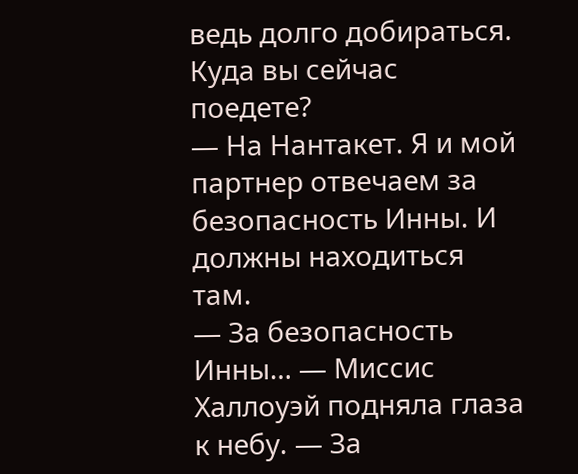ведь долго добираться. Куда вы сейчас поедете?
— На Нантакет. Я и мой партнер отвечаем за безопасность Инны. И должны находиться там.
— За безопасность Инны… — Миссис Халлоуэй подняла глаза к небу. — За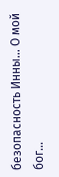безопасность Инны… О мой бог…